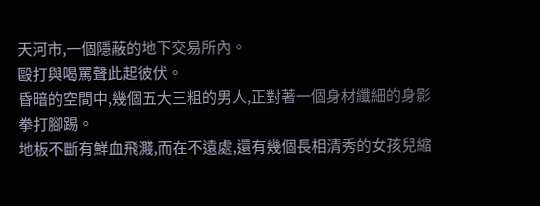天河市,一個隱蔽的地下交易所內。
毆打與喝罵聲此起彼伏。
昏暗的空間中,幾個五大三粗的男人,正對著一個身材纖細的身影拳打腳踢。
地板不斷有鮮血飛濺,而在不遠處,還有幾個長相清秀的女孩兒縮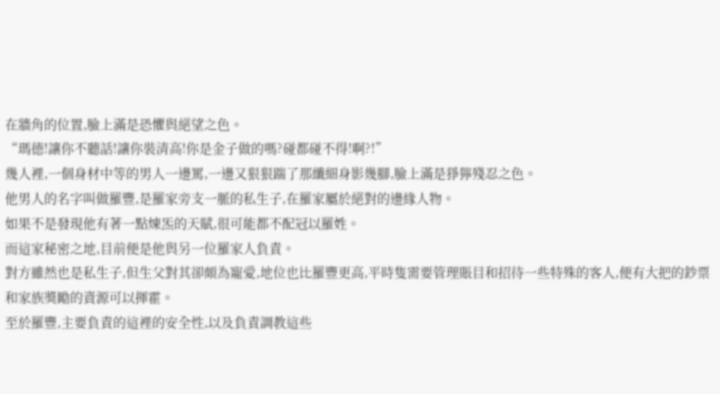在牆角的位置,臉上滿是恐懼與絕望之色。
“瑪德!讓你不聽話!讓你裝清高!你是金子做的嗎?碰都碰不得!啊?!”
幾人裡,一個身材中等的男人一邊罵,一邊又狠狠踹了那纖細身影幾腳,臉上滿是猙獰殘忍之色。
他男人的名字叫做羅豐,是羅家旁支一脈的私生子,在羅家屬於絕對的邊緣人物。
如果不是發現他有著一點煉炁的天賦,很可能都不配冠以羅姓。
而這家秘密之地,目前便是他與另一位羅家人負責。
對方雖然也是私生子,但生父對其卻頗為寵愛,地位也比羅豐更高,平時隻需要管理賬目和招待一些特殊的客人,便有大把的鈔票和家族獎勵的資源可以揮霍。
至於羅豐,主要負責的這裡的安全性,以及負責調教這些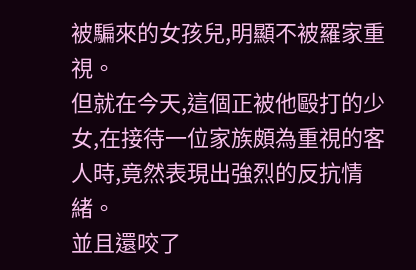被騙來的女孩兒,明顯不被羅家重視。
但就在今天,這個正被他毆打的少女,在接待一位家族頗為重視的客人時,竟然表現出強烈的反抗情緒。
並且還咬了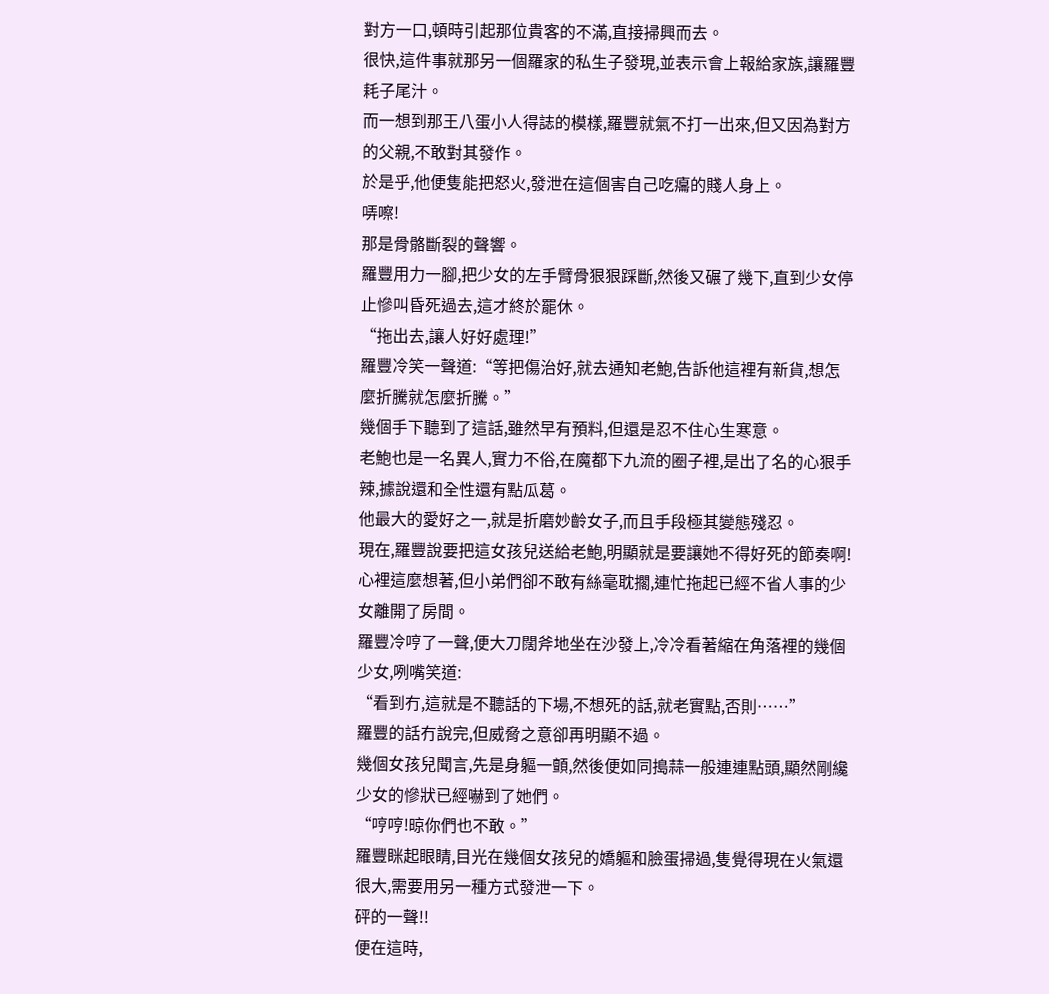對方一口,頓時引起那位貴客的不滿,直接掃興而去。
很快,這件事就那另一個羅家的私生子發現,並表示會上報給家族,讓羅豐耗子尾汁。
而一想到那王八蛋小人得誌的模樣,羅豐就氣不打一出來,但又因為對方的父親,不敢對其發作。
於是乎,他便隻能把怒火,發泄在這個害自己吃癟的賤人身上。
哢嚓!
那是骨骼斷裂的聲響。
羅豐用力一腳,把少女的左手臂骨狠狠踩斷,然後又碾了幾下,直到少女停止慘叫昏死過去,這才終於罷休。
“拖出去,讓人好好處理!”
羅豐冷笑一聲道:“等把傷治好,就去通知老鮑,告訴他這裡有新貨,想怎麼折騰就怎麼折騰。”
幾個手下聽到了這話,雖然早有預料,但還是忍不住心生寒意。
老鮑也是一名異人,實力不俗,在魔都下九流的圈子裡,是出了名的心狠手辣,據說還和全性還有點瓜葛。
他最大的愛好之一,就是折磨妙齡女子,而且手段極其變態殘忍。
現在,羅豐說要把這女孩兒送給老鮑,明顯就是要讓她不得好死的節奏啊!
心裡這麼想著,但小弟們卻不敢有絲毫耽擱,連忙拖起已經不省人事的少女離開了房間。
羅豐冷哼了一聲,便大刀闊斧地坐在沙發上,冷冷看著縮在角落裡的幾個少女,咧嘴笑道:
“看到冇,這就是不聽話的下場,不想死的話,就老實點,否則……”
羅豐的話冇說完,但威脅之意卻再明顯不過。
幾個女孩兒聞言,先是身軀一顫,然後便如同搗蒜一般連連點頭,顯然剛纔少女的慘狀已經嚇到了她們。
“哼哼!晾你們也不敢。”
羅豐眯起眼睛,目光在幾個女孩兒的嬌軀和臉蛋掃過,隻覺得現在火氣還很大,需要用另一種方式發泄一下。
砰的一聲!!
便在這時,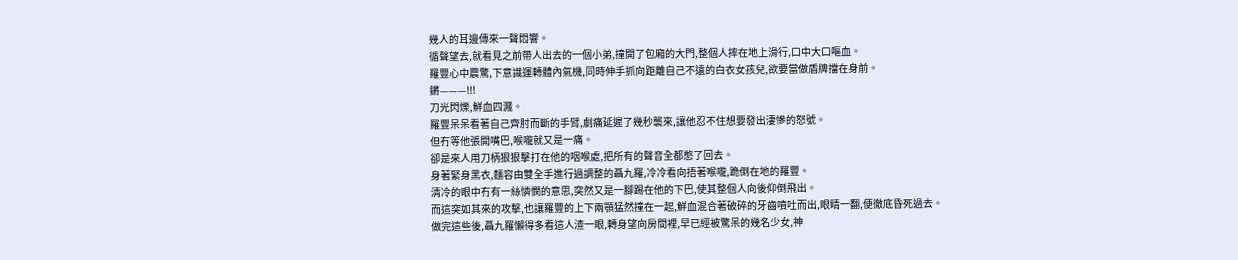幾人的耳邊傳來一聲悶響。
循聲望去,就看見之前帶人出去的一個小弟,撞開了包廂的大門,整個人摔在地上滑行,口中大口嘔血。
羅豐心中震驚,下意識運轉體內氣機,同時伸手抓向距離自己不遠的白衣女孩兒,欲要當做盾牌擋在身前。
鏘———!!!
刀光閃爍,鮮血四濺。
羅豐呆呆看著自己齊肘而斷的手臂,劇痛延遲了幾秒襲來,讓他忍不住想要發出淒慘的怒號。
但冇等他張開嘴巴,喉嚨就又是一痛。
卻是來人用刀柄狠狠擊打在他的咽喉處,把所有的聲音全都憋了回去。
身著緊身黑衣,麵容由雙全手進行過調整的聶九羅,冷冷看向捂著喉嚨,跪倒在地的羅豐。
清冷的眼中冇有一絲憐憫的意思,突然又是一腳踢在他的下巴,使其整個人向後仰倒飛出。
而這突如其來的攻擊,也讓羅豐的上下兩顎猛然撞在一起,鮮血混合著破碎的牙齒噴吐而出,眼睛一翻,便徹底昏死過去。
做完這些後,聶九羅懶得多看這人渣一眼,轉身望向房間裡,早已經被驚呆的幾名少女,神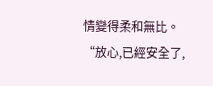情變得柔和無比。
“放心,已經安全了,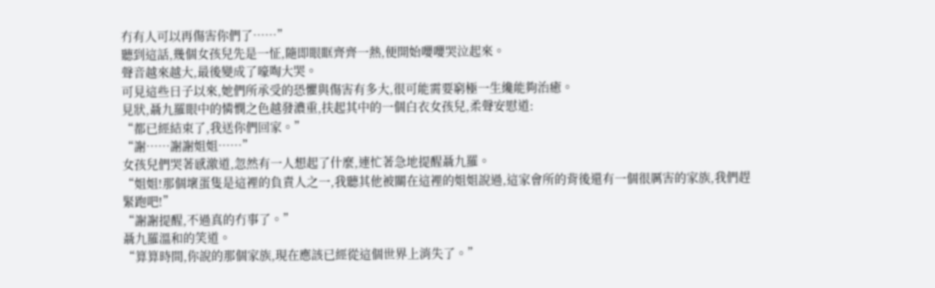冇有人可以再傷害你們了……”
聽到這話,幾個女孩兒先是一怔,隨即眼眶齊齊一熱,便開始嚶嚶哭泣起來。
聲音越來越大,最後變成了嚎啕大哭。
可見這些日子以來,她們所承受的恐懼與傷害有多大,很可能需要窮極一生纔能夠治癒。
見狀,聶九羅眼中的憐憫之色越發濃重,扶起其中的一個白衣女孩兒,柔聲安慰道:
“都已經結束了,我送你們回家。”
“謝……謝謝姐姐……”
女孩兒們哭著感激道,忽然有一人想起了什麼,連忙著急地提醒聶九羅。
“姐姐!那個壞蛋隻是這裡的負責人之一,我聽其他被關在這裡的姐姐說過,這家會所的背後還有一個很厲害的家族,我們趕緊跑吧!”
“謝謝提醒,不過真的冇事了。”
聶九羅溫和的笑道。
“算算時間,你說的那個家族,現在應該已經從這個世界上消失了。”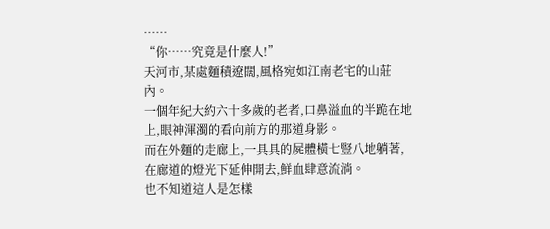……
“你……究竟是什麼人!”
天河市,某處麵積遼闊,風格宛如江南老宅的山莊內。
一個年紀大約六十多歲的老者,口鼻溢血的半跪在地上,眼神渾濁的看向前方的那道身影。
而在外麵的走廊上,一具具的屍體橫七豎八地躺著,在廊道的燈光下延伸開去,鮮血肆意流淌。
也不知道這人是怎樣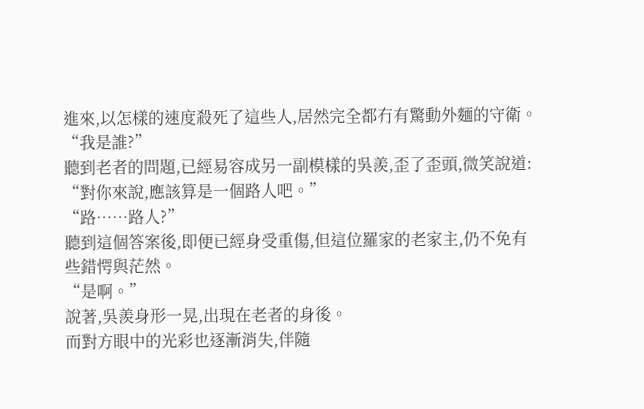進來,以怎樣的速度殺死了這些人,居然完全都冇有驚動外麵的守衛。
“我是誰?”
聽到老者的問題,已經易容成另一副模樣的吳羨,歪了歪頭,微笑說道:
“對你來說,應該算是一個路人吧。”
“路……路人?”
聽到這個答案後,即便已經身受重傷,但這位羅家的老家主,仍不免有些錯愕與茫然。
“是啊。”
說著,吳羨身形一晃,出現在老者的身後。
而對方眼中的光彩也逐漸消失,伴隨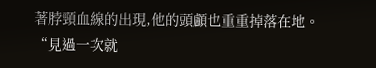著脖頸血線的出現,他的頭顱也重重掉落在地。
“見過一次就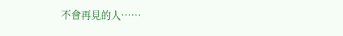不會再見的人……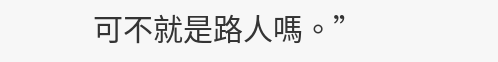可不就是路人嗎。”